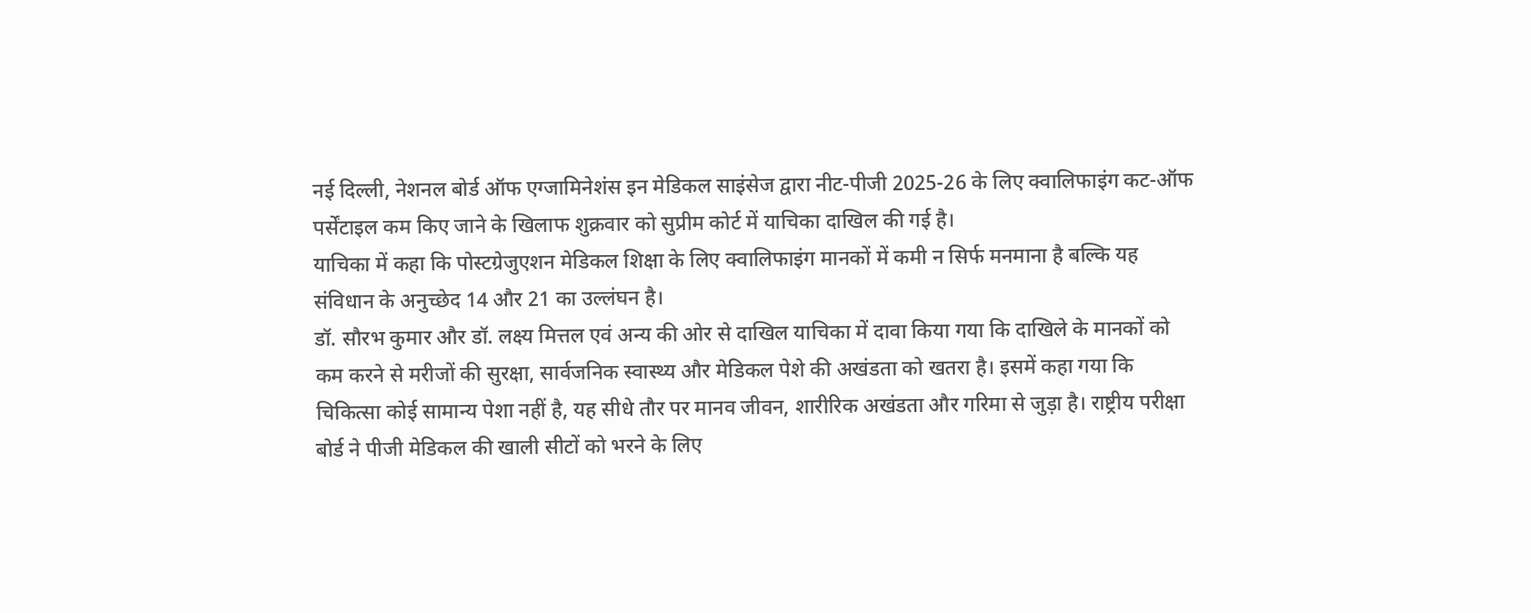नई दिल्ली, नेशनल बोर्ड ऑफ एग्जामिनेशंस इन मेडिकल साइंसेज द्वारा नीट-पीजी 2025-26 के लिए क्वालिफाइंग कट-ऑफ पर्सेंटाइल कम किए जाने के खिलाफ शुक्रवार को सुप्रीम कोर्ट में याचिका दाखिल की गई है।
याचिका में कहा कि पोस्टग्रेजुएशन मेडिकल शिक्षा के लिए क्वालिफाइंग मानकों में कमी न सिर्फ मनमाना है बल्कि यह संविधान के अनुच्छेद 14 और 21 का उल्लंघन है।
डॉ. सौरभ कुमार और डॉ. लक्ष्य मित्तल एवं अन्य की ओर से दाखिल याचिका में दावा किया गया कि दाखिले के मानकों को कम करने से मरीजों की सुरक्षा, सार्वजनिक स्वास्थ्य और मेडिकल पेशे की अखंडता को खतरा है। इसमें कहा गया कि चिकित्सा कोई सामान्य पेशा नहीं है, यह सीधे तौर पर मानव जीवन, शारीरिक अखंडता और गरिमा से जुड़ा है। राष्ट्रीय परीक्षा बोर्ड ने पीजी मेडिकल की खाली सीटों को भरने के लिए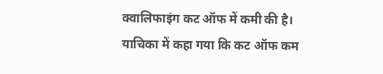क्वालिफाइंग कट ऑफ में कमी की है।
याचिका में कहा गया कि कट ऑफ कम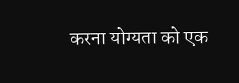करना योग्यता को एक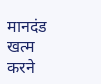मानदंड खत्म करने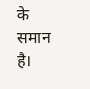के समान है।